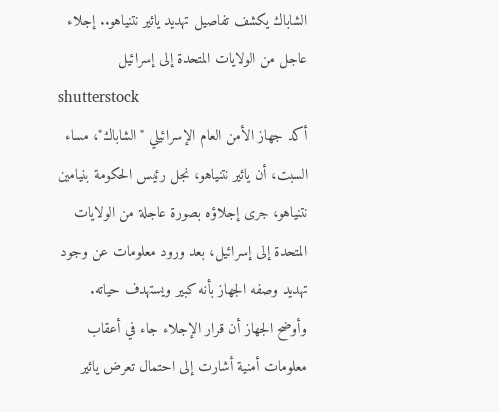الشاباك يكشف تفاصيل تهديد يائير نتنياهو.. إجلاء عاجل من الولايات المتحدة إلى إسرائيل
shutterstock
أكد جهاز الأمن العام الإسرائيلي "الشاباك"، مساء السبت، أن يائير نتنياهو، نجل رئيس الحكومة بنيامين نتنياهو، جرى إجلاؤه بصورة عاجلة من الولايات المتحدة إلى إسرائيل، بعد ورود معلومات عن وجود تهديد وصفه الجهاز بأنه كبير ويستهدف حياته.
وأوضح الجهاز أن قرار الإجلاء جاء في أعقاب معلومات أمنية أشارت إلى احتمال تعرض يائير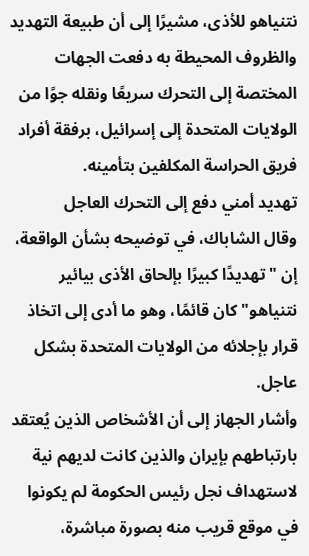نتنياهو للأذى، مشيرًا إلى أن طبيعة التهديد والظروف المحيطة به دفعت الجهات المختصة إلى التحرك سريعًا ونقله جوًا من الولايات المتحدة إلى إسرائيل، برفقة أفراد فريق الحراسة المكلفين بتأمينه.
تهديد أمني دفع إلى التحرك العاجل
وقال الشاباك، في توضيحه بشأن الواقعة، إن "تهديدًا كبيرًا بإلحاق الأذى بيائير نتنياهو" كان قائمًا، وهو ما أدى إلى اتخاذ قرار بإجلائه من الولايات المتحدة بشكل عاجل.
وأشار الجهاز إلى أن الأشخاص الذين يُعتقد بارتباطهم بإيران والذين كانت لديهم نية لاستهداف نجل رئيس الحكومة لم يكونوا في موقع قريب منه بصورة مباشرة،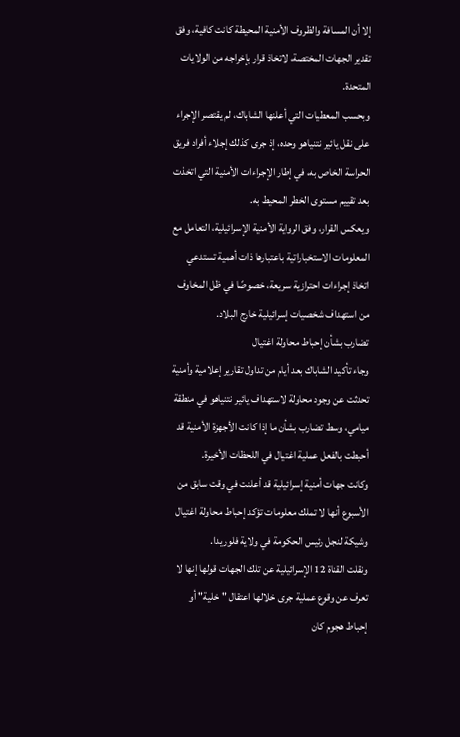إلا أن المسافة والظروف الأمنية المحيطة كانت كافية، وفق تقدير الجهات المختصة، لاتخاذ قرار بإخراجه من الولايات المتحدة.
وبحسب المعطيات التي أعلنها الشاباك، لم يقتصر الإجراء على نقل يائير نتنياهو وحده، إذ جرى كذلك إجلاء أفراد فريق الحراسة الخاص به، في إطار الإجراءات الأمنية التي اتخذت بعد تقييم مستوى الخطر المحيط به.
ويعكس القرار، وفق الرواية الأمنية الإسرائيلية، التعامل مع المعلومات الاستخباراتية باعتبارها ذات أهمية تستدعي اتخاذ إجراءات احترازية سريعة، خصوصًا في ظل المخاوف من استهداف شخصيات إسرائيلية خارج البلاد.
تضارب بشأن إحباط محاولة اغتيال
وجاء تأكيد الشاباك بعد أيام من تداول تقارير إعلامية وأمنية تحدثت عن وجود محاولة لاستهداف يائير نتنياهو في منطقة ميامي، وسط تضارب بشأن ما إذا كانت الأجهزة الأمنية قد أحبطت بالفعل عملية اغتيال في اللحظات الأخيرة.
وكانت جهات أمنية إسرائيلية قد أعلنت في وقت سابق من الأسبوع أنها لا تملك معلومات تؤكد إحباط محاولة اغتيال وشيكة لنجل رئيس الحكومة في ولاية فلوريدا.
ونقلت القناة 12 الإسرائيلية عن تلك الجهات قولها إنها لا تعرف عن وقوع عملية جرى خلالها اعتقال "خلية" أو إحباط هجوم كان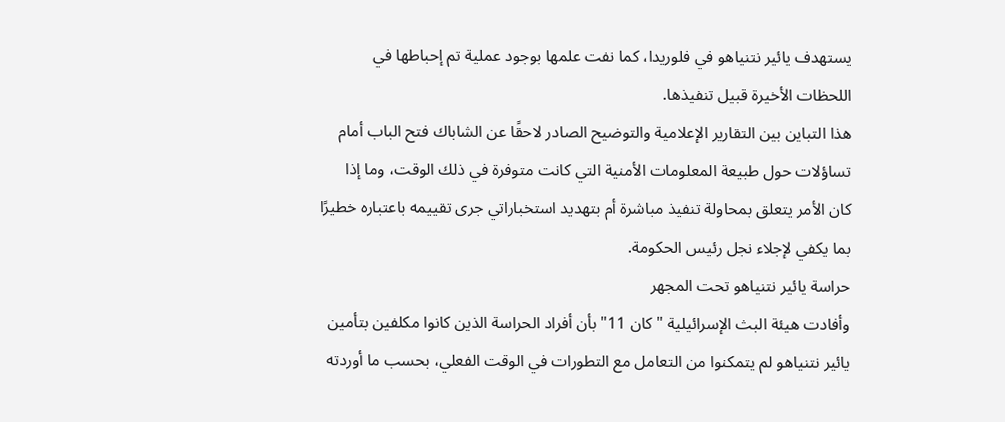يستهدف يائير نتنياهو في فلوريدا، كما نفت علمها بوجود عملية تم إحباطها في اللحظات الأخيرة قبيل تنفيذها.
هذا التباين بين التقارير الإعلامية والتوضيح الصادر لاحقًا عن الشاباك فتح الباب أمام تساؤلات حول طبيعة المعلومات الأمنية التي كانت متوفرة في ذلك الوقت، وما إذا كان الأمر يتعلق بمحاولة تنفيذ مباشرة أم بتهديد استخباراتي جرى تقييمه باعتباره خطيرًا بما يكفي لإجلاء نجل رئيس الحكومة.
حراسة يائير نتنياهو تحت المجهر
وأفادت هيئة البث الإسرائيلية "كان 11" بأن أفراد الحراسة الذين كانوا مكلفين بتأمين يائير نتنياهو لم يتمكنوا من التعامل مع التطورات في الوقت الفعلي، بحسب ما أوردته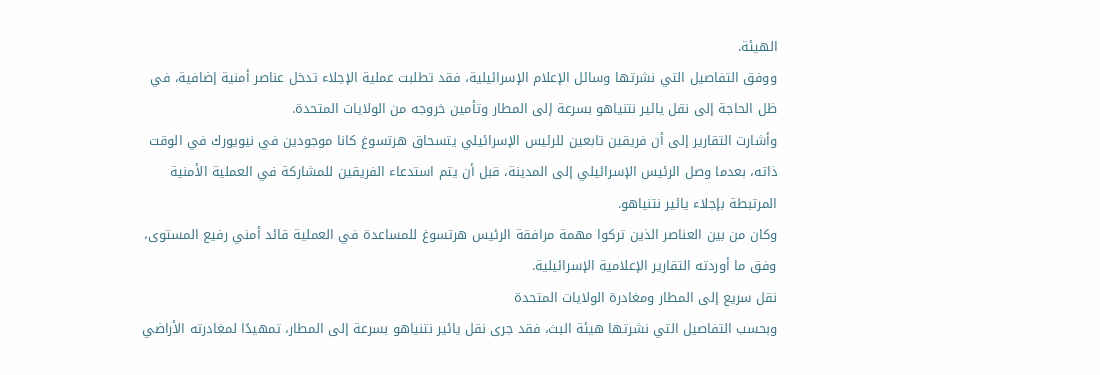الهيئة.
ووفق التفاصيل التي نشرتها وسائل الإعلام الإسرائيلية، فقد تطلبت عملية الإجلاء تدخل عناصر أمنية إضافية، في ظل الحاجة إلى نقل يائير نتنياهو بسرعة إلى المطار وتأمين خروجه من الولايات المتحدة.
وأشارت التقارير إلى أن فريقين تابعين للرئيس الإسرائيلي يتسحاق هرتسوغ كانا موجودين في نيويورك في الوقت ذاته، بعدما وصل الرئيس الإسرائيلي إلى المدينة، قبل أن يتم استدعاء الفريقين للمشاركة في العملية الأمنية المرتبطة بإجلاء يائير نتنياهو.
وكان من بين العناصر الذين تركوا مهمة مرافقة الرئيس هرتسوغ للمساعدة في العملية قائد أمني رفيع المستوى، وفق ما أوردته التقارير الإعلامية الإسرائيلية.
نقل سريع إلى المطار ومغادرة الولايات المتحدة
وبحسب التفاصيل التي نشرتها هيئة البث، فقد جرى نقل يائير نتنياهو بسرعة إلى المطار، تمهيدًا لمغادرته الأراضي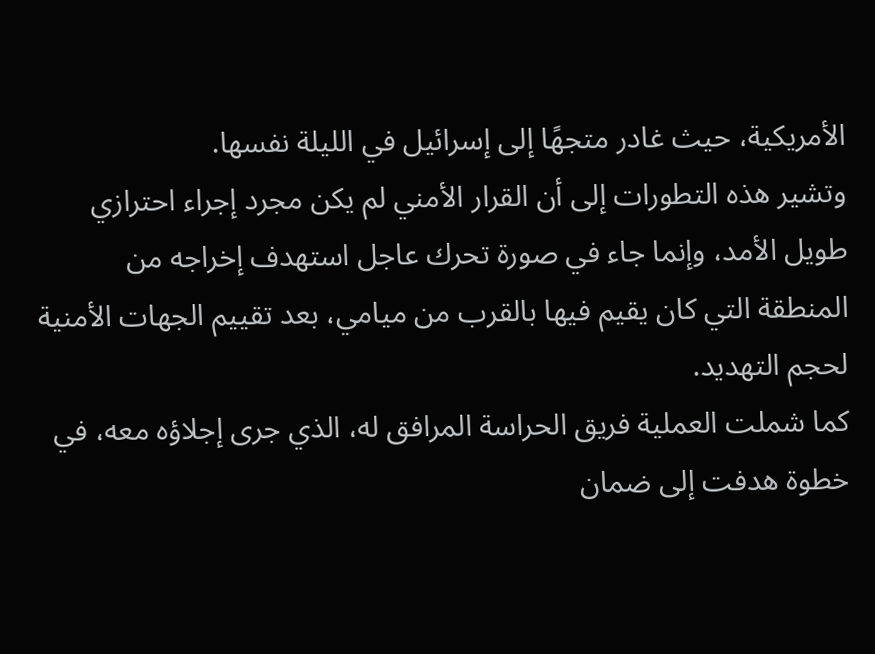الأمريكية، حيث غادر متجهًا إلى إسرائيل في الليلة نفسها.
وتشير هذه التطورات إلى أن القرار الأمني لم يكن مجرد إجراء احترازي طويل الأمد، وإنما جاء في صورة تحرك عاجل استهدف إخراجه من المنطقة التي كان يقيم فيها بالقرب من ميامي، بعد تقييم الجهات الأمنية لحجم التهديد.
كما شملت العملية فريق الحراسة المرافق له، الذي جرى إجلاؤه معه، في خطوة هدفت إلى ضمان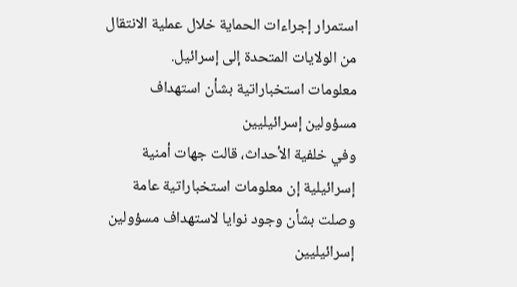استمرار إجراءات الحماية خلال عملية الانتقال من الولايات المتحدة إلى إسرائيل.
معلومات استخباراتية بشأن استهداف مسؤولين إسرائيليين
وفي خلفية الأحداث، قالت جهات أمنية إسرائيلية إن معلومات استخباراتية عامة وصلت بشأن وجود نوايا لاستهداف مسؤولين إسرائيليين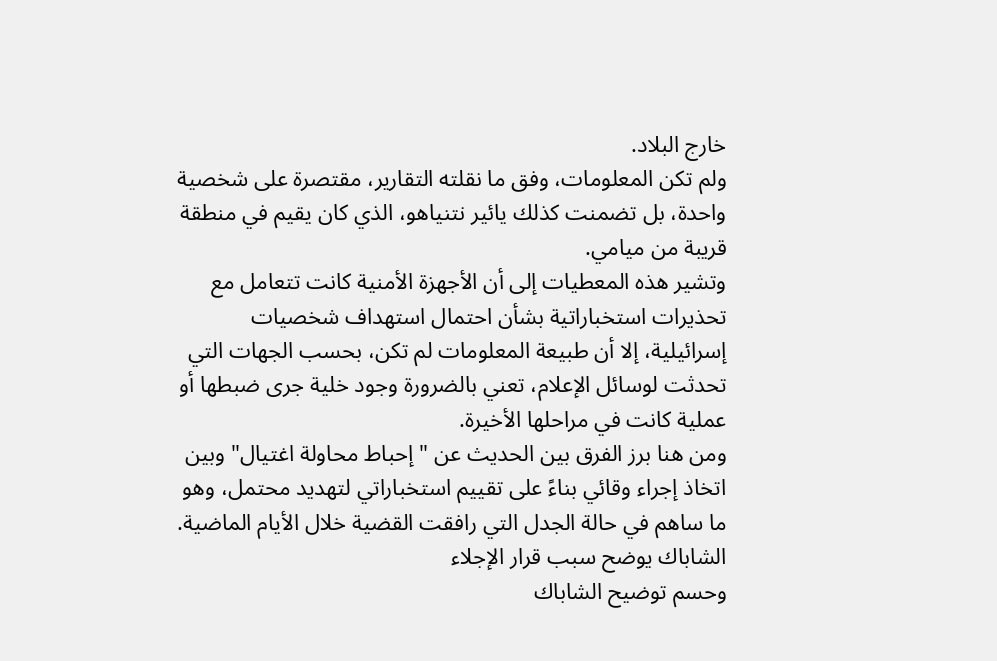خارج البلاد.
ولم تكن المعلومات، وفق ما نقلته التقارير، مقتصرة على شخصية واحدة، بل تضمنت كذلك يائير نتنياهو، الذي كان يقيم في منطقة قريبة من ميامي.
وتشير هذه المعطيات إلى أن الأجهزة الأمنية كانت تتعامل مع تحذيرات استخباراتية بشأن احتمال استهداف شخصيات إسرائيلية، إلا أن طبيعة المعلومات لم تكن، بحسب الجهات التي تحدثت لوسائل الإعلام، تعني بالضرورة وجود خلية جرى ضبطها أو عملية كانت في مراحلها الأخيرة.
ومن هنا برز الفرق بين الحديث عن "إحباط محاولة اغتيال" وبين اتخاذ إجراء وقائي بناءً على تقييم استخباراتي لتهديد محتمل، وهو ما ساهم في حالة الجدل التي رافقت القضية خلال الأيام الماضية.
الشاباك يوضح سبب قرار الإجلاء
وحسم توضيح الشاباك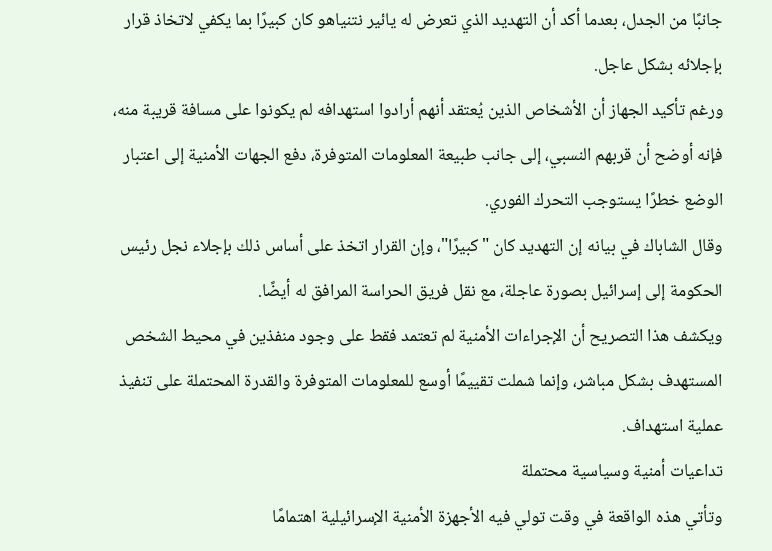جانبًا من الجدل، بعدما أكد أن التهديد الذي تعرض له يائير نتنياهو كان كبيرًا بما يكفي لاتخاذ قرار بإجلائه بشكل عاجل.
ورغم تأكيد الجهاز أن الأشخاص الذين يُعتقد أنهم أرادوا استهدافه لم يكونوا على مسافة قريبة منه، فإنه أوضح أن قربهم النسبي، إلى جانب طبيعة المعلومات المتوفرة، دفع الجهات الأمنية إلى اعتبار الوضع خطرًا يستوجب التحرك الفوري.
وقال الشاباك في بيانه إن التهديد كان "كبيرًا"، وإن القرار اتخذ على أساس ذلك بإجلاء نجل رئيس الحكومة إلى إسرائيل بصورة عاجلة، مع نقل فريق الحراسة المرافق له أيضًا.
ويكشف هذا التصريح أن الإجراءات الأمنية لم تعتمد فقط على وجود منفذين في محيط الشخص المستهدف بشكل مباشر، وإنما شملت تقييمًا أوسع للمعلومات المتوفرة والقدرة المحتملة على تنفيذ عملية استهداف.
تداعيات أمنية وسياسية محتملة
وتأتي هذه الواقعة في وقت تولي فيه الأجهزة الأمنية الإسرائيلية اهتمامًا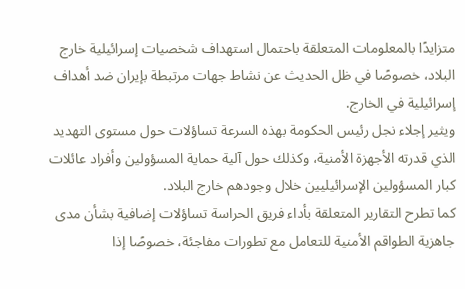متزايدًا بالمعلومات المتعلقة باحتمال استهداف شخصيات إسرائيلية خارج البلاد، خصوصًا في ظل الحديث عن نشاط جهات مرتبطة بإيران ضد أهداف إسرائيلية في الخارج.
ويثير إجلاء نجل رئيس الحكومة بهذه السرعة تساؤلات حول مستوى التهديد الذي قدرته الأجهزة الأمنية، وكذلك حول آلية حماية المسؤولين وأفراد عائلات كبار المسؤولين الإسرائيليين خلال وجودهم خارج البلاد.
كما تطرح التقارير المتعلقة بأداء فريق الحراسة تساؤلات إضافية بشأن مدى جاهزية الطواقم الأمنية للتعامل مع تطورات مفاجئة، خصوصًا إذا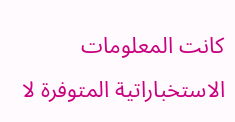كانت المعلومات الاستخباراتية المتوفرة لا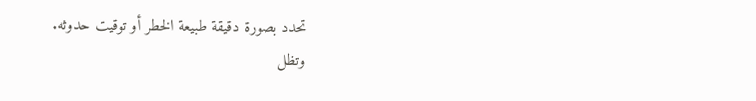تحدد بصورة دقيقة طبيعة الخطر أو توقيت حدوثه.
وتظل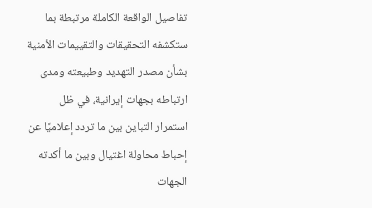تفاصيل الواقعة الكاملة مرتبطة بما ستكشفه التحقيقات والتقييمات الأمنية بشأن مصدر التهديد وطبيعته ومدى ارتباطه بجهات إيرانية، في ظل استمرار التباين بين ما تردد إعلاميًا عن إحباط محاولة اغتيال وبين ما أكدته الجهات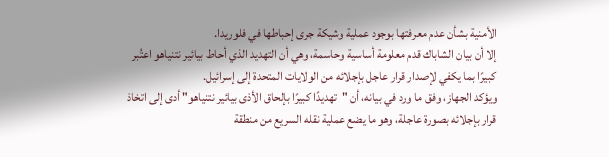الأمنية بشأن عدم معرفتها بوجود عملية وشيكة جرى إحباطها في فلوريدا.
إلا أن بيان الشاباك قدم معلومة أساسية وحاسمة، وهي أن التهديد الذي أحاط بيائير نتنياهو اعتُبر كبيرًا بما يكفي لإصدار قرار عاجل بإجلائه من الولايات المتحدة إلى إسرائيل.
ويؤكد الجهاز، وفق ما ورد في بيانه، أن "تهديدًا كبيرًا بإلحاق الأذى بيائير نتنياهو" أدى إلى اتخاذ قرار بإجلائه بصورة عاجلة، وهو ما يضع عملية نقله السريع من منطقة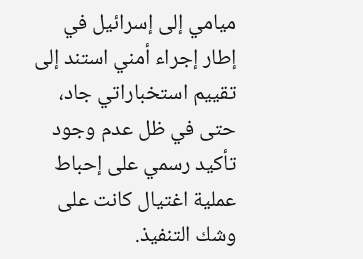ميامي إلى إسرائيل في إطار إجراء أمني استند إلى تقييم استخباراتي جاد، حتى في ظل عدم وجود تأكيد رسمي على إحباط عملية اغتيال كانت على وشك التنفيذ.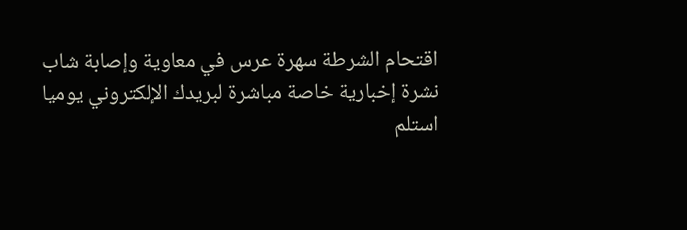اقتحام الشرطة سهرة عرس في معاوية وإصابة شاب
نشرة إخبارية خاصة مباشرة لبريدك الإلكتروني يوميا
استلم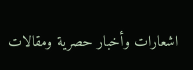اشعارات وأخبار حصرية ومقالات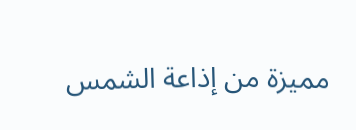مميزة من إذاعة الشمس